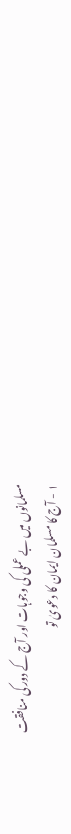مسلمانوں میں بے عملی کی وجوہات اور آج کے دور کی منافقت
۱ - آج کا مسلمان ایمان کا دعویٰ تو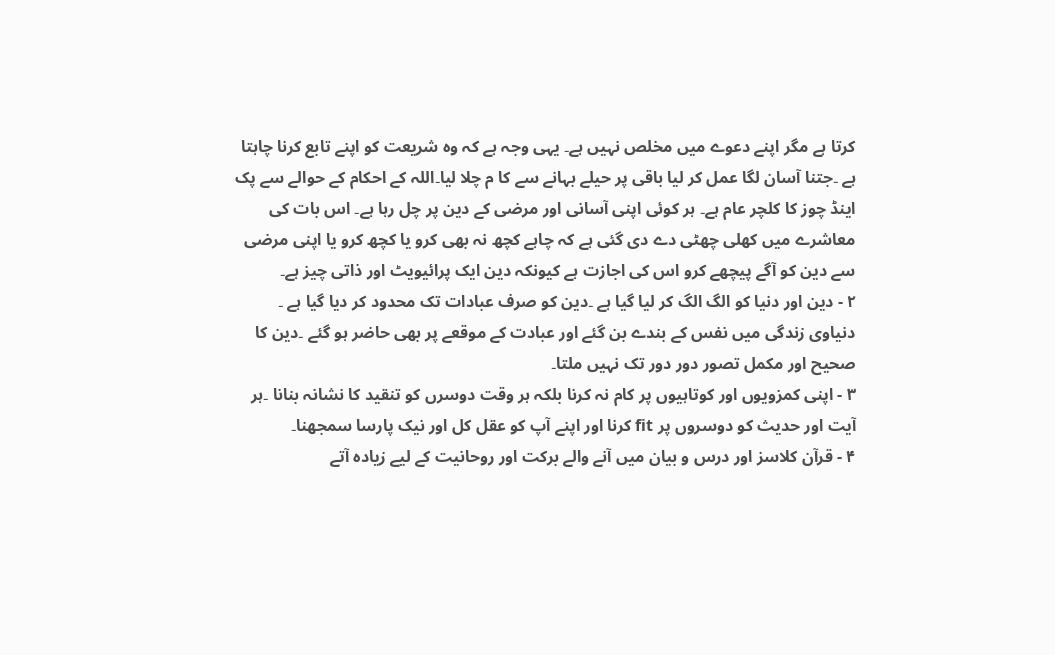کرتا ہے مگر اپنے دعوے میں مخلص نہیں ہے۔ یہی وجہ ہے کہ وہ شریعت کو اپنے تابع کرنا چاہتا ہے ۔جتنا آسان لگا عمل کر لیا باقی پر حیلے بہانے سے کا م چلا لیا۔اللہ کے احکام کے حوالے سے پک اینڈ چوز کا کلچر عام ہے۔ ہر کوئی اپنی آسانی اور مرضی کے دین پر چل رہا ہے۔ اس بات کی معاشرے میں کھلی چھٹی دے دی گئی ہے کہ چاہے کچھ نہ بھی کرو یا کچھ کرو یا اپنی مرضی سے دین کو آگے پیچھے کرو اس کی اجازت ہے کیونکہ دین ایک پرائیویٹ اور ذاتی چیز ہے۔
۲ - دین اور دنیا کو الگ الگ کر لیا گیا ہے ۔دین کو صرف عبادات تک محدود کر دیا گیا ہے ۔ دنیاوی زندگی میں نفس کے بندے بن گئے اور عبادت کے موقعے پر بھی حاضر ہو گئے ۔دین کا صحیح اور مکمل تصور دور دور تک نہیں ملتا۔
۳ - اپنی کمزویوں اور کوتاہیوں پر کام نہ کرنا بلکہ ہر وقت دوسرں کو تنقید کا نشانہ بنانا ۔ہر آیت اور حدیث کو دوسروں پر fit کرنا اور اپنے آپ کو عقل کل اور نیک پارسا سمجھنا۔
۴ - قرآن کلاسز اور درس و بیان میں آنے والے برکت اور روحانیت کے لیے زیادہ آتے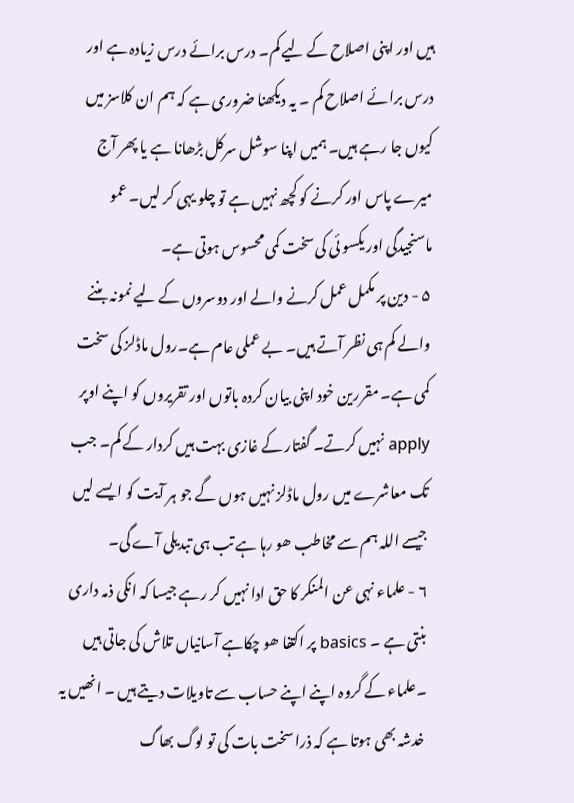ہیں اور اپنی اصلاح کے لیے کم۔ درس برائے درس زیادہ ہے اور درس برائے اصلاح کم ۔ یہ دیکھنا ضروری ہے کہ ہم ان کلاسز میں کیوں جا رہے ہیں۔ ہمیں اپنا سوشل سرکل بڑھانا ہے یا پھر آج میرے پاس اور کرنے کو کچھ نہیں ہے تو چلو یہی کر لیں۔ عمو ماسنجیدگی اور یکسو ئی کی سخت کمی محسوس ہوتی ہے۔
۵ - دین پر مکمل عمل کرنے والے اور دوسروں کے لیے نمونہ بننے والے کم ہی نظر آتے ہیں۔ بے عملی عام ہے۔رول ماڈلز کی سخت کمی ہے۔ مقررین خود اپنی بیان کردہ باتوں اور تقریروں کو اپنے اوپر apply نہیں کرتے۔ گفتار کے غازی بہت ہیں کردار کے کم۔ جب تک معاشرے میں رول ماڈلز نہیں ہوں گے جو ہر آیت کو ایسے لیں جیسے اللہ ہم سے مخاطب ھو رہا ہے تب ہی تبدیلی آے گی۔
۶ - علماء نہی عن المنکر کا حق ادا نہیں کر رہے جیسا کہ انکی ذمہ داری بنتی ہے ۔ basics پر اکتفا ھو چکاہے آسانیاں تلاش کی جاتی ہیں ۔علماء کے گروہ اپنے اپنے حساب سے تاویلات دیتے ہیں ۔ انھیں یہ خدشہ بھی ہوتا ہے کہ ذرا سخت بات کی تو لوگ بھاگ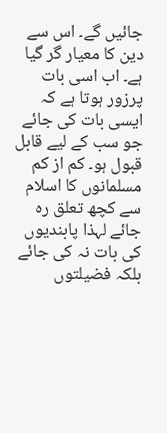جائیں گے۔ اس سے دین کا معیار گر گیا ہے۔ اب اسی بات پرزور ہوتا ہے کہ ایسی بات کی جائے جو سب کے لیے قابل قبول ہو۔ کم از کم مسلمانوں کا اسلام سے کچھ تعلق رہ جائے لہذا پابندیوں کی بات نہ کی جائے بلکہ فضیلتوں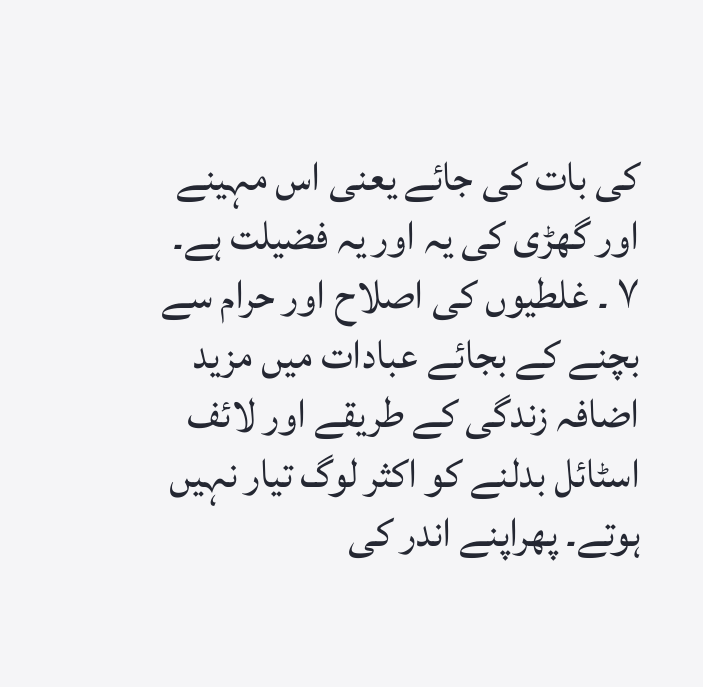کی بات کی جائے یعنی اس مہینے اور گھڑی کی یہ اور یہ فضیلت ہے۔
۷ ۔ غلطیوں کی اصلاح اور حرام سے بچنے کے بجائے عبادات میں مزید اضافہ زندگی کے طریقے اور لائف اسٹائل بدلنے کو اکثر لوگ تیار نہیں ہوتے۔ پھراپنے اندر کی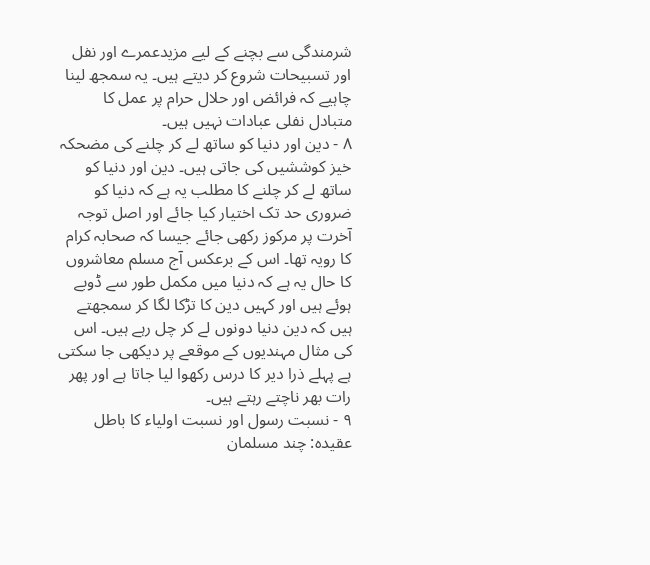شرمندگی سے بچنے کے لیے مزیدعمرے اور نفل اور تسبیحات شروع کر دیتے ہیں۔ یہ سمجھ لینا چاہیے کہ فرائض اور حلال حرام پر عمل کا متبادل نفلی عبادات نہیں ہیں۔
۸ - دین اور دنیا کو ساتھ لے کر چلنے کی مضحکہ خیز کوششیں کی جاتی ہیں۔ دین اور دنیا کو ساتھ لے کر چلنے کا مطلب یہ ہے کہ دنیا کو ضروری حد تک اختیار کیا جائے اور اصل توجہ آخرت پر مرکوز رکھی جائے جیسا کہ صحابہ کرام کا رویہ تھا۔ اس کے برعکس آج مسلم معاشروں کا حال یہ ہے کہ دنیا میں مکمل طور سے ڈوبے ہوئے ہیں اور کہیں دین کا تڑکا لگا کر سمجھتے ہیں کہ دین دنیا دونوں لے کر چل رہے ہیں۔ اس کی مثال مہندیوں کے موقعے پر دیکھی جا سکتی ہے پہلے ذرا دیر کا درس رکھوا لیا جاتا ہے اور پھر رات بھر ناچتے رہتے ہیں۔
۹ - نسبت رسول اور نسبت اولیاء کا باطل عقیدہ: چند مسلمان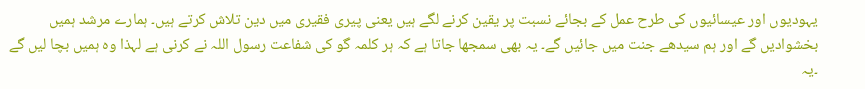یہودیوں اور عیسائیوں کی طرح عمل کے بجائے نسبت پر یقین کرنے لگے ہیں یعنی پیری فقیری میں دین تلاش کرتے ہیں۔ ہمارے مرشد ہمیں بخشوادیں گے اور ہم سیدھے جنت میں جائیں گے۔ یہ بھی سمجھا جاتا ہے کہ ہر کلمہ گو کی شفاعت رسول اللہ نے کرنی ہے لہذا وہ ہمیں بچا لیں گے ۔یہ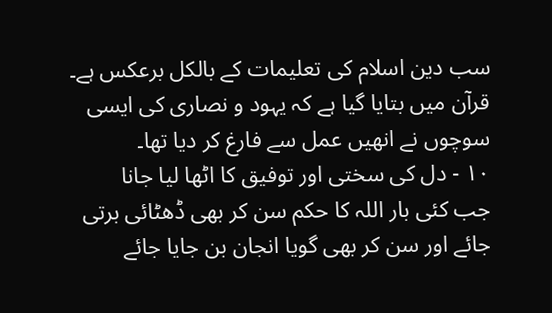سب دین اسلام کی تعلیمات کے بالکل برعکس ہے۔ قرآن میں بتایا گیا ہے کہ یہود و نصاری کی ایسی سوچوں نے انھیں عمل سے فارغ کر دیا تھا۔
۱۰ - دل کی سختی اور توفیق کا اٹھا لیا جانا
جب کئی بار اللہ کا حکم سن کر بھی ڈھٹائی برتی جائے اور سن کر بھی گویا انجان بن جایا جائے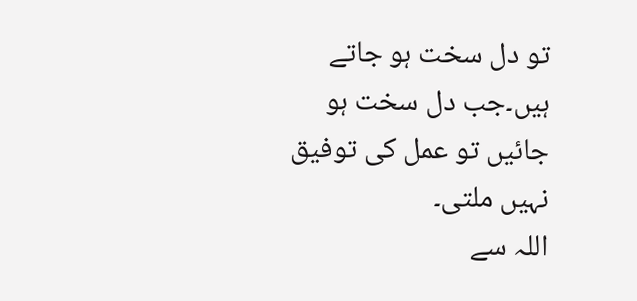تو دل سخت ہو جاتے ہیں۔جب دل سخت ہو جائیں تو عمل کی توفیق نہیں ملتی۔
اللہ سے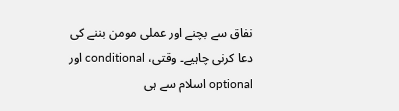نفاق سے بچنے اور عملی مومن بننے کی دعا کرنی چاہیے۔ وقتی، conditional اور optional اسلام سے ہی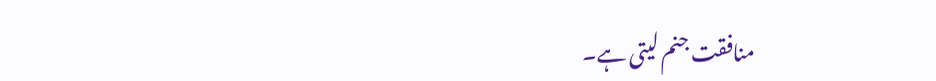منافقت جنم لیتی ہے۔